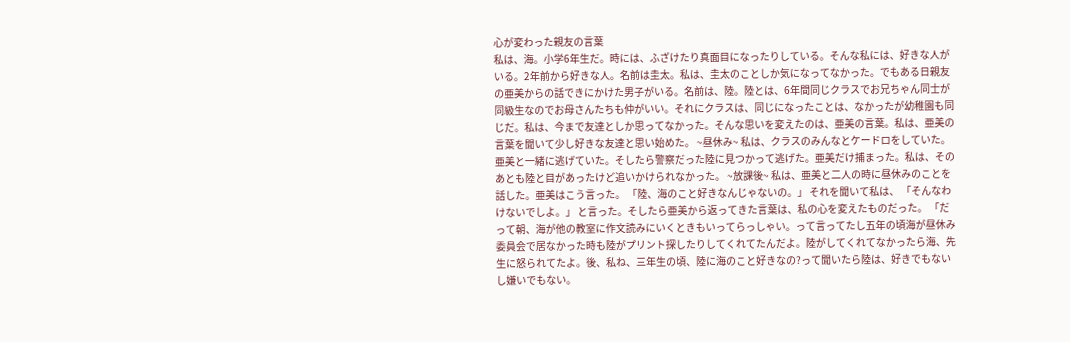心が変わった親友の言葉
私は、海。小学6年生だ。時には、ふざけたり真面目になったりしている。そんな私には、好きな人がいる。2年前から好きな人。名前は圭太。私は、圭太のことしか気になってなかった。でもある日親友の亜美からの話できにかけた男子がいる。名前は、陸。陸とは、6年間同じクラスでお兄ちゃん同士が同級生なのでお母さんたちも仲がいい。それにクラスは、同じになったことは、なかったが幼稚園も同じだ。私は、今まで友達としか思ってなかった。そんな思いを変えたのは、亜美の言葉。私は、亜美の言葉を聞いて少し好きな友達と思い始めた。 ~昼休み~ 私は、クラスのみんなとケードロをしていた。亜美と一緒に逃げていた。そしたら警察だった陸に見つかって逃げた。亜美だけ捕まった。私は、そのあとも陸と目があったけど追いかけられなかった。 ~放課後~ 私は、亜美と二人の時に昼休みのことを話した。亜美はこう言った。 「陸、海のこと好きなんじゃないの。」 それを聞いて私は、 「そんなわけないでしよ。」 と言った。そしたら亜美から返ってきた言葉は、私の心を変えたものだった。 「だって朝、海が他の教室に作文読みにいくときもいってらっしゃい。って言ってたし五年の頃海が昼休み委員会で居なかった時も陸がプリント探したりしてくれてたんだよ。陸がしてくれてなかったら海、先生に怒られてたよ。後、私ね、三年生の頃、陸に海のこと好きなの?って聞いたら陸は、好きでもないし嫌いでもない。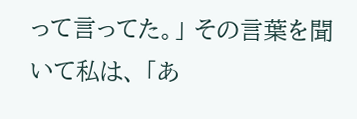って言ってた。」 その言葉を聞いて私は、 「あ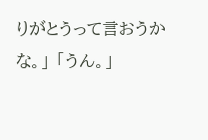りがとうって言おうかな。」 「うん。」